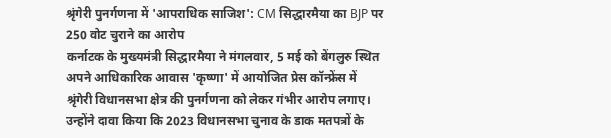श्रृंगेरी पुनर्गणना में 'आपराधिक साजिश': CM सिद्धारमैया का BJP पर 250 वोट चुराने का आरोप
कर्नाटक के मुख्यमंत्री सिद्धारमैया ने मंगलवार, 5 मई को बेंगलुरु स्थित अपने आधिकारिक आवास 'कृष्णा' में आयोजित प्रेस कॉन्फ्रेंस में श्रृंगेरी विधानसभा क्षेत्र की पुनर्गणना को लेकर गंभीर आरोप लगाए। उन्होंने दावा किया कि 2023 विधानसभा चुनाव के डाक मतपत्रों के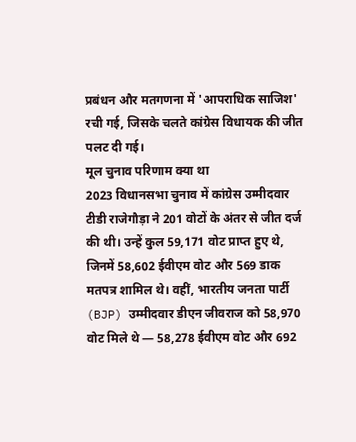प्रबंधन और मतगणना में 'आपराधिक साजिश' रची गई, जिसके चलते कांग्रेस विधायक की जीत पलट दी गई।
मूल चुनाव परिणाम क्या था
2023 विधानसभा चुनाव में कांग्रेस उम्मीदवार टीडी राजेगौड़ा ने 201 वोटों के अंतर से जीत दर्ज की थी। उन्हें कुल 59,171 वोट प्राप्त हुए थे, जिनमें 58,602 ईवीएम वोट और 569 डाक मतपत्र शामिल थे। वहीं, भारतीय जनता पार्टी (BJP) उम्मीदवार डीएन जीवराज को 58,970 वोट मिले थे — 58,278 ईवीएम वोट और 692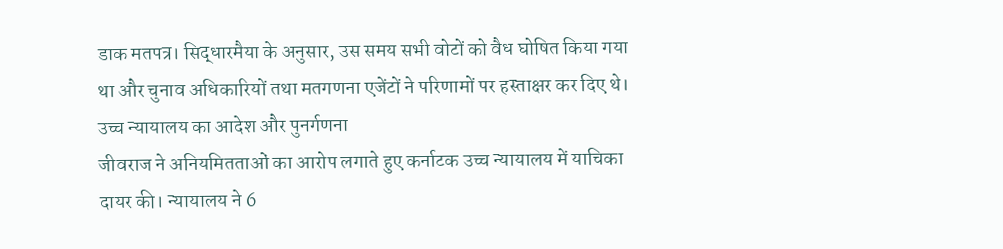डाक मतपत्र। सिद्धारमैया के अनुसार, उस समय सभी वोटों को वैध घोषित किया गया था और चुनाव अधिकारियों तथा मतगणना एजेंटों ने परिणामों पर हस्ताक्षर कर दिए थे।
उच्च न्यायालय का आदेश और पुनर्गणना
जीवराज ने अनियमितताओं का आरोप लगाते हुए कर्नाटक उच्च न्यायालय में याचिका दायर की। न्यायालय ने 6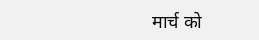मार्च को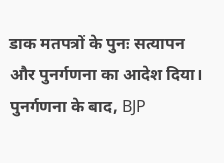डाक मतपत्रों के पुनः सत्यापन और पुनर्गणना का आदेश दिया। पुनर्गणना के बाद, BJP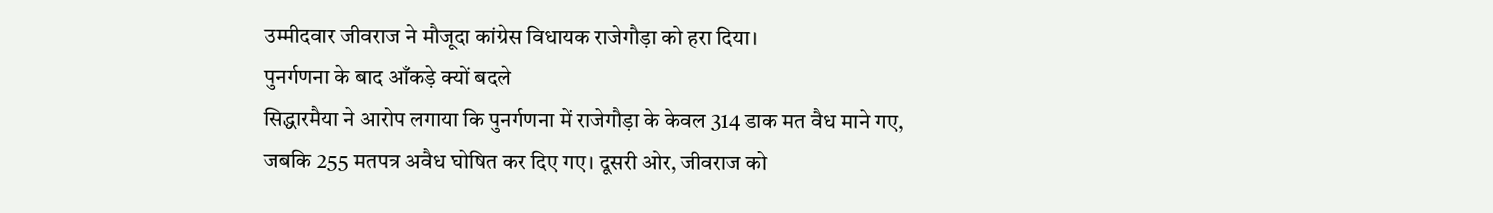उम्मीदवार जीवराज ने मौजूदा कांग्रेस विधायक राजेगौड़ा को हरा दिया।
पुनर्गणना के बाद आँकड़े क्यों बदले
सिद्धारमैया ने आरोप लगाया कि पुनर्गणना में राजेगौड़ा के केवल 314 डाक मत वैध माने गए, जबकि 255 मतपत्र अवैध घोषित कर दिए गए। दूसरी ओर, जीवराज को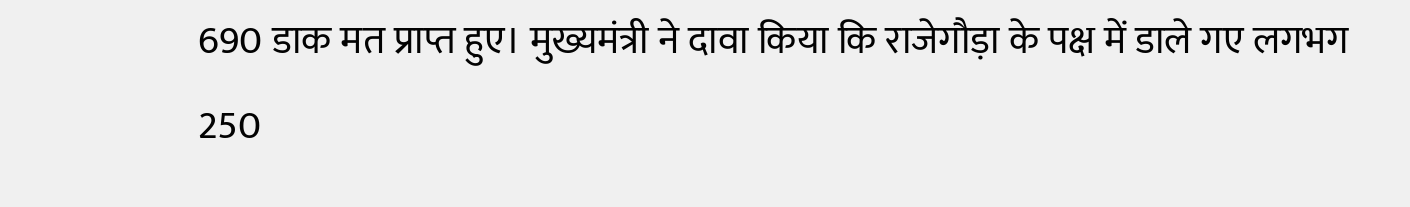690 डाक मत प्राप्त हुए। मुख्यमंत्री ने दावा किया कि राजेगौड़ा के पक्ष में डाले गए लगभग 250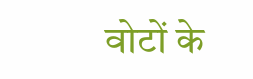वोटों के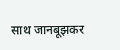साथ जानबूझकर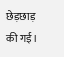छेड़छाड़ की गई।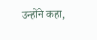उन्होंने कहा,